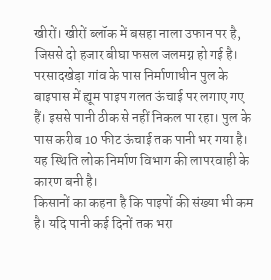खीरों। खीरों ब्लॉक में बसहा नाला उफान पर है, जिससे दो हजार बीघा फसल जलमग्न हो गई है। परसादखेड़ा गांव के पास निर्माणाधीन पुल के बाइपास में ह्यूम पाइप गलत ऊंचाई पर लगाए गए हैं। इससे पानी ठीक से नहीं निकल पा रहा। पुल के पास करीब 10 फीट ऊंचाई तक पानी भर गया है। यह स्थिति लोक निर्माण विभाग की लापरवाही के कारण बनी है।
किसानों का कहना है कि पाइपों की संख्या भी कम है। यदि पानी कई दिनों तक भरा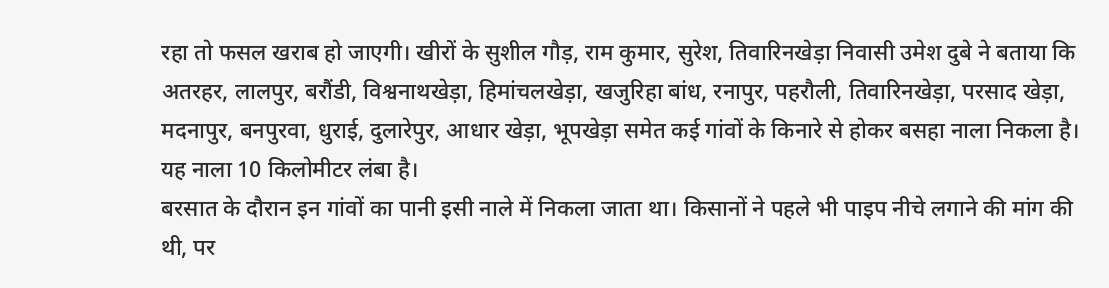रहा तो फसल खराब हो जाएगी। खीरों के सुशील गौड़, राम कुमार, सुरेश, तिवारिनखेड़ा निवासी उमेश दुबे ने बताया कि अतरहर, लालपुर, बरौंडी, विश्वनाथखेड़ा, हिमांचलखेड़ा, खजुरिहा बांध, रनापुर, पहरौली, तिवारिनखेड़ा, परसाद खेड़ा, मदनापुर, बनपुरवा, धुराई, दुलारेपुर, आधार खेड़ा, भूपखेड़ा समेत कई गांवों के किनारे से होकर बसहा नाला निकला है। यह नाला 10 किलोमीटर लंबा है।
बरसात के दौरान इन गांवों का पानी इसी नाले में निकला जाता था। किसानों ने पहले भी पाइप नीचे लगाने की मांग की थी, पर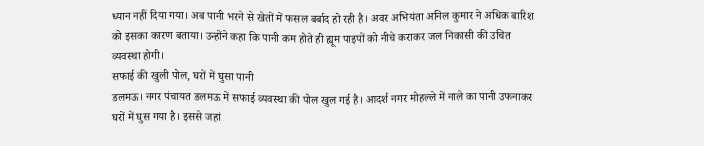ध्यान नहीं दिया गया। अब पानी भरने से खेतों में फसल बर्बाद हो रही है। अवर अभियंता अनिल कुमार ने अधिक बारिश को इसका कारण बताया। उन्होंने कहा कि पानी कम होते ही ह्यूम पाइपों को नीचे कराकर जल निकासी की उचित व्यवस्था होगी।
सफाई की खुली पोल, घरों में घुसा पानी
डलमऊ। नगर पंचायत डलमऊ में सफाई व्यवस्था की पोल खुल गई है। आदर्श नगर मोहल्ले में नाले का पानी उफनाकर घरों में घुस गया है। इससे जहां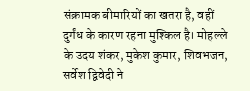संक्रामक बीमारियों का खतरा है, वहीं दुर्गंध के कारण रहना मुश्किल है। मोहल्ले के उदय शंकर, मुकेश कुमार, शिवभजन, सर्वेश द्विवेदी ने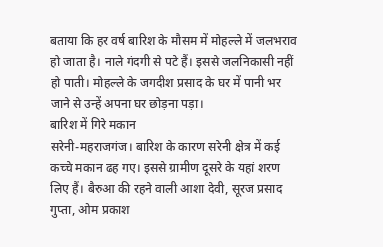बताया कि हर वर्ष बारिश के मौसम में मोहल्ले में जलभराव हो जाता है। नाले गंदगी से पटे हैं। इससे जलनिकासी नहीं हो पाती। मोहल्ले के जगदीश प्रसाद के घर में पानी भर जाने से उन्हें अपना घर छोड़ना पड़ा।
बारिश में गिरे मकान
सरेनी-महराजगंज। बारिश के कारण सरेनी क्षेत्र में कई कच्चे मकान ढह गए। इससे ग्रामीण दूसरे के यहां शरण लिए हैं। बैरुआ की रहने वाली आशा देवी, सूरज प्रसाद गुप्ता, ओम प्रकाश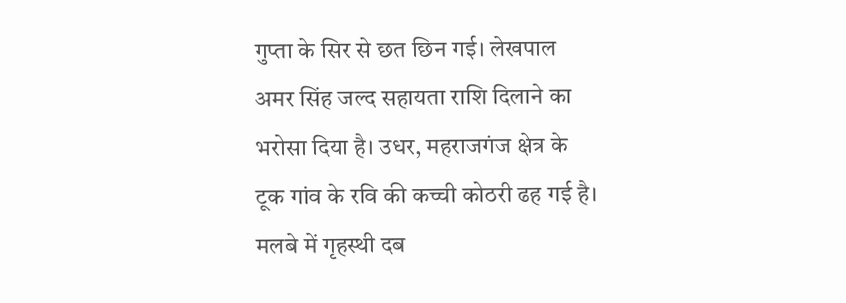गुप्ता के सिर से छत छिन गई। लेखपाल अमर सिंह जल्द सहायता राशि दिलाने का भरोसा दिया है। उधर, महराजगंज क्षेत्र के टूक गांव के रवि की कच्ची कोठरी ढह गई है। मलबे में गृहस्थी दब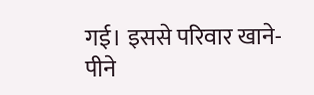गई। इससे परिवार खाने-पीने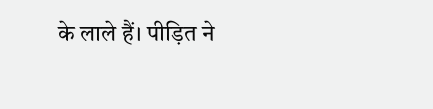के लाले हैं। पीड़ित ने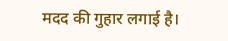मदद की गुहार लगाई है।